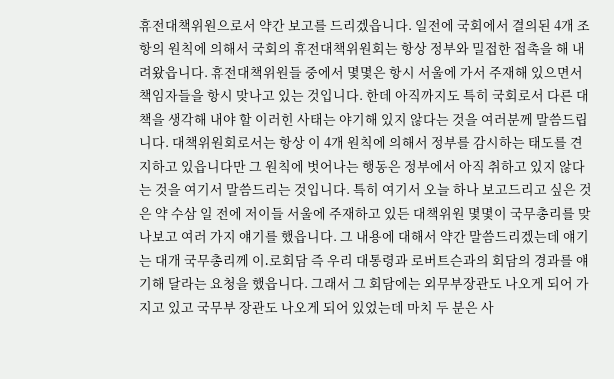휴전대책위원으로서 약간 보고를 드리겠읍니다. 일전에 국회에서 결의된 4개 조항의 원칙에 의해서 국회의 휴전대책위원회는 항상 정부와 밀접한 접촉을 해 내려왔읍니다. 휴전대책위원들 중에서 몇몇은 항시 서울에 가서 주재해 있으면서 책임자들을 항시 맞나고 있는 것입니다. 한데 아직까지도 특히 국회로서 다른 대책을 생각해 내야 할 이러힌 사태는 야기해 있지 않다는 것을 여러분께 말씀드립니다. 대책위원회로서는 항상 이 4개 원칙에 의해서 정부를 감시하는 태도를 견지하고 있읍니다만 그 원칙에 벗어나는 행동은 정부에서 아직 취하고 있지 않다는 것을 여기서 말씀드리는 것입니다. 특히 여기서 오늘 하나 보고드리고 싶은 것은 약 수삼 일 전에 저이들 서울에 주재하고 있든 대책위원 몇몇이 국무총리를 맞나보고 여러 가지 얘기를 했읍니다. 그 내용에 대해서 약간 말씀드리겠는데 얘기는 대개 국무총리께 이․로회담 즉 우리 대통령과 로버트슨과의 회담의 경과를 얘기해 달라는 요청을 했읍니다. 그래서 그 회담에는 외무부장관도 나오게 되어 가지고 있고 국무부 장관도 나오게 되어 있었는데 마치 두 분은 사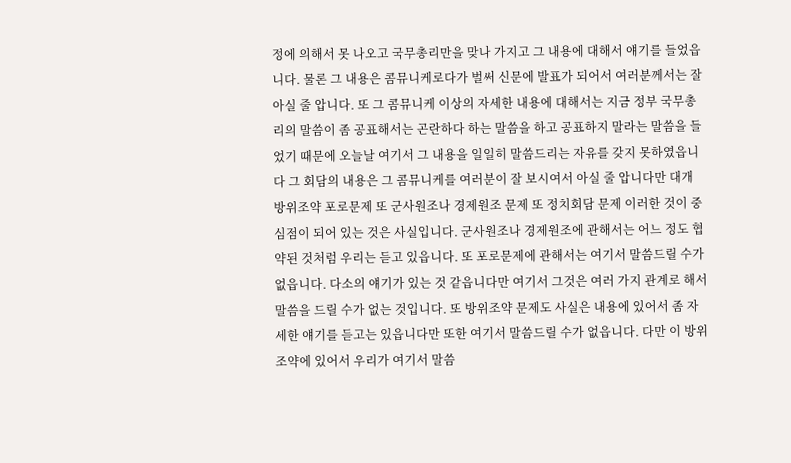정에 의해서 못 나오고 국무총리만을 맞나 가지고 그 내용에 대해서 얘기를 들었읍니다. 물론 그 내용은 콤뮤니케로다가 벌써 신문에 발표가 되어서 여러분께서는 잘 아실 줄 압니다. 또 그 콤뮤니케 이상의 자세한 내용에 대해서는 지금 정부 국무총리의 말씀이 좀 공표해서는 곤란하다 하는 말씀을 하고 공표하지 말라는 말씀을 들었기 때문에 오늘날 여기서 그 내용을 일일히 말씀드리는 자유를 갖지 못하였읍니다 그 회담의 내용은 그 콤뮤니케를 여러분이 잘 보시여서 아실 줄 압니다만 대개 방위조약 포로문제 또 군사원조나 경제원조 문제 또 정치회담 문제 이러한 것이 중심점이 되어 있는 것은 사실입니다. 군사원조나 경제원조에 관해서는 어느 정도 협약된 것처럼 우리는 듣고 있읍니다. 또 포로문제에 관해서는 여기서 말씀드릴 수가 없읍니다. 다소의 얘기가 있는 것 같읍니다만 여기서 그것은 여러 가지 관계로 해서 말씀을 드릴 수가 없는 것입니다. 또 방위조약 문제도 사실은 내용에 있어서 좀 자세한 얘기를 듣고는 있읍니다만 또한 여기서 말씀드릴 수가 없읍니다. 다만 이 방위조약에 있어서 우리가 여기서 말씀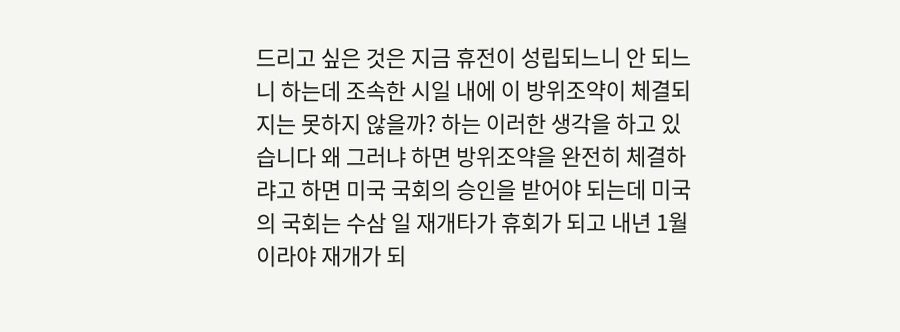드리고 싶은 것은 지금 휴전이 성립되느니 안 되느니 하는데 조속한 시일 내에 이 방위조약이 체결되지는 못하지 않을까? 하는 이러한 생각을 하고 있습니다 왜 그러냐 하면 방위조약을 완전히 체결하랴고 하면 미국 국회의 승인을 받어야 되는데 미국의 국회는 수삼 일 재개타가 휴회가 되고 내년 1월이라야 재개가 되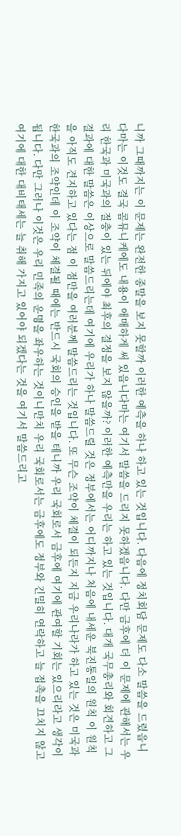니까 그때까지는 이 문제는 완전한 종말을 보지 못할까 이러한 예측을 하나 하고 있는 것입니다. 다음에 정치회담 문제도 다소 말씀을 드렸읍니다마는 이것도 결국 콤뮤니케에도 내용이 애매하게 써 있읍니다마는 여기서 말씀을 드리지 못하겠읍니다. 다만 금후에 더 이 문제에 관해서는 우리 한국과 미국과의 절충이 있는 뒤에야 최후의 결정을 보지 않을까? 이러한 예측만을 우리는 하고 있는 것입니다. 대개 국무총리와 회견하고 그 결과에 대한 말씀은 이상으로 말씀드리는데 여기에 우리가 하나 말씀드릴 것은 정부에서는 어디까지나 처음에 내세운 북진통일의 원칙 이 원칙을 아직도 견지하고 있다는 점 이 점만을 여러분께 말씀드리는 것입니다. 또 무슨 조약이 체결이 되든지 지금 우리나라가 하고 있는 것은 미국과 한국과의 조약인데 이 조약이 체결될 때에는 반드시 국회의 승인을 받을 테니까 우리 국회로서 금후에 여기에 관여할 기회는 있으리라고 생각이 됩니다. 다만 그러나 이것은 우리 민족의 운명을 좌우하는 것이니만치 우리 국회로서는 금후에도 정부와 긴밀히 연락하고 늘 접촉을 끄치지 않고 여기에 대한 대비태세는 늘 취해 가지고 있어야 되겠다는 것을 여기서 말씀드리고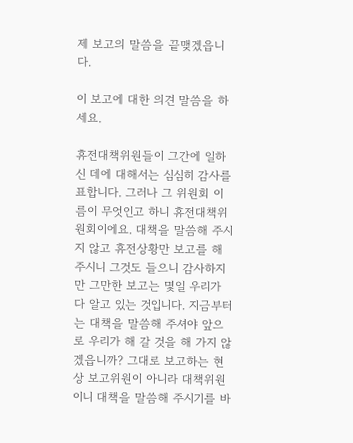제 보고의 말씀을 끝맺겠읍니다.

이 보고에 대한 의견 말씀을 하세요.

휴전대책위원들이 그간에 일하신 데에 대해서는 심심히 감사를 표합니다. 그러나 그 위원회 이름이 무엇인고 하니 휴전대책위원회이에요. 대책을 말씀해 주시지 않고 휴전상황만 보고를 해 주시니 그것도 들으니 감사하지만 그만한 보고는 몇일 우리가 다 알고 있는 것입니다. 지금부터는 대책을 말씀해 주셔야 앞으로 우리가 해 갈 것을 해 가지 않겠읍니까? 그대로 보고하는 현상 보고위원이 아니라 대책위원이니 대책을 말씀해 주시기를 바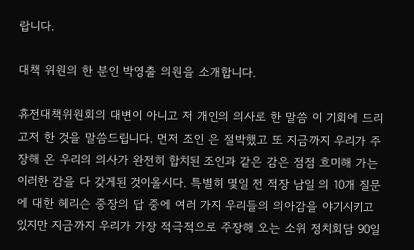랍니다.

대책 위원의 한 분인 박영출 의원을 소개합니다.

휴전대책위원회의 대변이 아니고 저 개인의 의사로 한 말씀 이 기회에 드리고저 한 것을 말씀드립니다. 먼저 조인 은 절박했고 또 지금까지 우리가 주장해 온 우리의 의사가 완전히 합치된 조인과 같은 감은 점점 흐미해 가는 이러한 감을 다 갖게된 것이올시다. 특별히 몇일 전 적장 남일 의 10개 질문에 대한 헤리슨 중장의 답 중에 여러 가지 우리들의 의아감을 야기시키고 있지만 지금까지 우리가 가장 적극적으로 주장해 오는 소위 정치회담 90일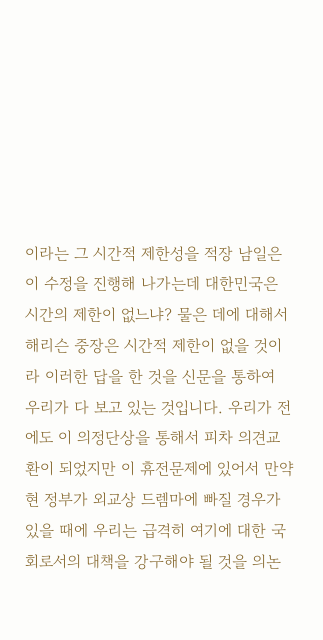이라는 그 시간적 제한성을 적장 남일은 이 수정을 진행해 나가는데 대한민국은 시간의 제한이 없느냐? 물은 데에 대해서 해리슨 중장은 시간적 제한이 없을 것이라 이러한 답을 한 것을 신문을 통하여 우리가 다 보고 있는 것입니다. 우리가 전에도 이 의정단상을 통해서 피차 의견교환이 되었지만 이 휴전문제에 있어서 만약 현 정부가 외교상 드렘마에 빠질 경우가 있을 때에 우리는 급격히 여기에 대한 국회로서의 대책을 강구해야 될 것을 의논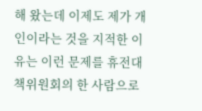해 왔는데 이제도 제가 개인이라는 것을 지적한 이유는 이런 문제를 휴전대책위원회의 한 사람으로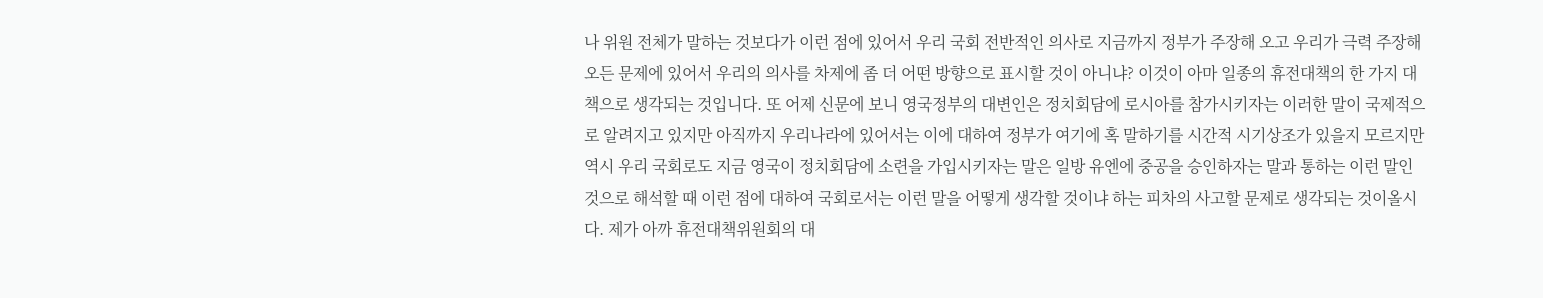나 위원 전체가 말하는 것보다가 이런 점에 있어서 우리 국회 전반적인 의사로 지금까지 정부가 주장해 오고 우리가 극력 주장해 오든 문제에 있어서 우리의 의사를 차제에 좀 더 어떤 방향으로 표시할 것이 아니냐? 이것이 아마 일종의 휴전대책의 한 가지 대책으로 생각되는 것입니다. 또 어제 신문에 보니 영국정부의 대변인은 정치회담에 로시아를 참가시키자는 이러한 말이 국제적으로 알려지고 있지만 아직까지 우리나라에 있어서는 이에 대하여 정부가 여기에 혹 말하기를 시간적 시기상조가 있을지 모르지만 역시 우리 국회로도 지금 영국이 정치회담에 소련을 가입시키자는 말은 일방 유엔에 중공을 승인하자는 말과 통하는 이런 말인 것으로 해석할 때 이런 점에 대하여 국회로서는 이런 말을 어떻게 생각할 것이냐 하는 피차의 사고할 문제로 생각되는 것이올시다. 제가 아까 휴전대책위원회의 대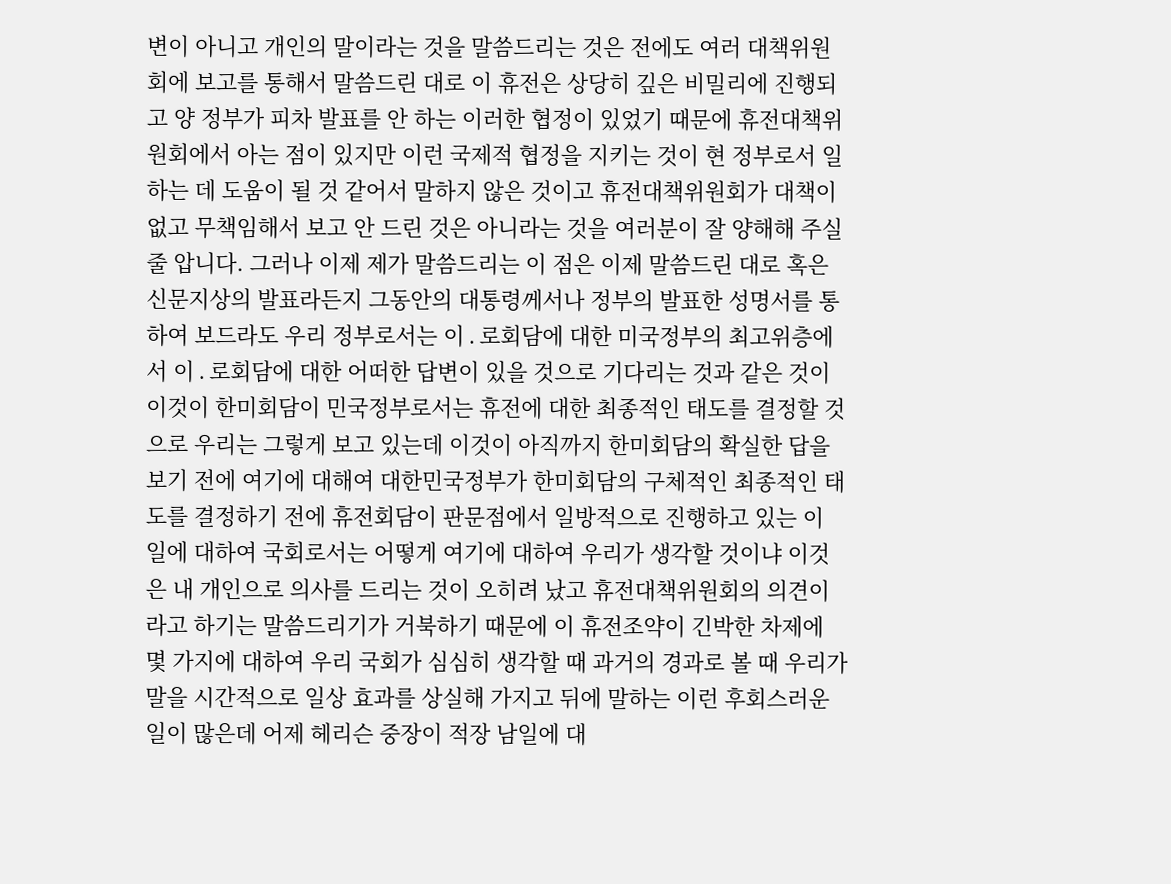변이 아니고 개인의 말이라는 것을 말씀드리는 것은 전에도 여러 대책위원회에 보고를 통해서 말씀드린 대로 이 휴전은 상당히 깊은 비밀리에 진행되고 양 정부가 피차 발표를 안 하는 이러한 협정이 있었기 때문에 휴전대책위원회에서 아는 점이 있지만 이런 국제적 협정을 지키는 것이 현 정부로서 일하는 데 도움이 될 것 같어서 말하지 않은 것이고 휴전대책위원회가 대책이 없고 무책임해서 보고 안 드린 것은 아니라는 것을 여러분이 잘 양해해 주실 줄 압니다. 그러나 이제 제가 말씀드리는 이 점은 이제 말씀드린 대로 혹은 신문지상의 발표라든지 그동안의 대통령께서나 정부의 발표한 성명서를 통하여 보드라도 우리 정부로서는 이․로회담에 대한 미국정부의 최고위층에서 이․로회담에 대한 어떠한 답변이 있을 것으로 기다리는 것과 같은 것이 이것이 한미회담이 민국정부로서는 휴전에 대한 최종적인 태도를 결정할 것으로 우리는 그렇게 보고 있는데 이것이 아직까지 한미회담의 확실한 답을 보기 전에 여기에 대해여 대한민국정부가 한미회담의 구체적인 최종적인 태도를 결정하기 전에 휴전회담이 판문점에서 일방적으로 진행하고 있는 이 일에 대하여 국회로서는 어떻게 여기에 대하여 우리가 생각할 것이냐 이것은 내 개인으로 의사를 드리는 것이 오히려 났고 휴전대책위원회의 의견이라고 하기는 말씀드리기가 거북하기 때문에 이 휴전조약이 긴박한 차제에 몇 가지에 대하여 우리 국회가 심심히 생각할 때 과거의 경과로 볼 때 우리가 말을 시간적으로 일상 효과를 상실해 가지고 뒤에 말하는 이런 후회스러운 일이 많은데 어제 헤리슨 중장이 적장 남일에 대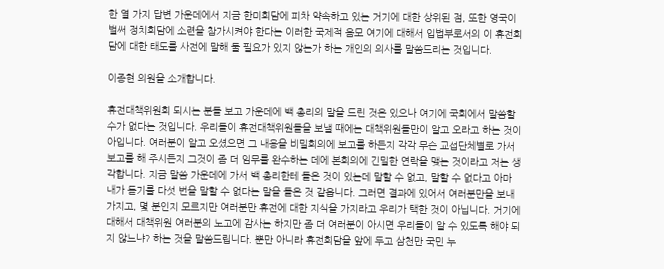한 열 가지 답변 가운데에서 지금 한미회담에 피차 약속하고 있는 거기에 대한 상위된 점, 또한 영국이 벌써 정치회담에 소련을 참가시켜야 한다는 이러한 국제적 음모 여기에 대해서 입법부로서의 이 휴전회담에 대한 태도를 사전에 말해 둘 필요가 있지 않는가 하는 개인의 의사를 말씀드리는 것입니다.

이종현 의원을 소개합니다.

휴전대책위원회 되시는 분들 보고 가운데에 백 총리의 말을 드린 것은 있으나 여기에 국회에서 말씀할 수가 없다는 것입니다. 우리들이 휴전대책위원들을 보낼 때에는 대책위원들만이 알고 오라고 하는 것이 아입니다. 여러분이 알고 오셨으면 그 내용을 비밀회의에 보고를 하든지 각각 무슨 교섭단체별로 가서 보고를 해 주시든지 그것이 좀 더 임무를 완수하는 데에 본회의에 긴밀한 연락을 맺는 것이라고 저는 생각합니다. 지금 말씀 가운데에 가서 백 총리한테 들은 것이 있는데 말할 수 없고, 말할 수 없다고 아마 내가 듣기를 다섯 번을 말할 수 없다는 말을 들은 것 같읍니다. 그러면 결과에 있어서 여러분만을 보내 가지고, 몇 분인지 모르지만 여러분만 휴전에 대한 지식을 가지라고 우리가 택한 것이 아닙니다. 거기에 대해서 대책위원 여러분의 노고에 감사는 하지만 좀 더 여러분이 아시면 우리들이 알 수 있도록 해야 되지 않느냐? 하는 것을 말씀드립니다. 뿐만 아니라 휴전회담을 앞에 두고 삼천만 국민 누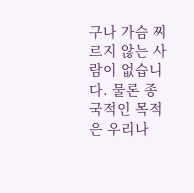구나 가슴 찌르지 않는 사람이 없습니다. 물론 종국적인 목적은 우리나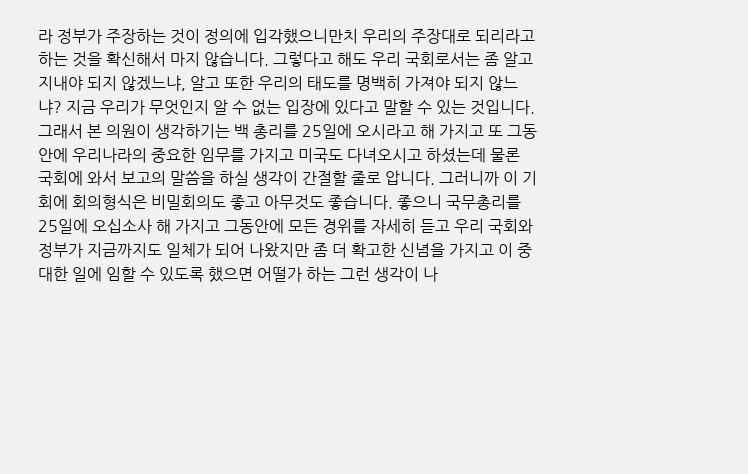라 정부가 주장하는 것이 정의에 입각했으니만치 우리의 주장대로 되리라고 하는 것을 확신해서 마지 않습니다. 그렇다고 해도 우리 국회로서는 좀 알고 지내야 되지 않겠느냐, 알고 또한 우리의 태도를 명백히 가져야 되지 않느냐? 지금 우리가 무엇인지 알 수 없는 입장에 있다고 말할 수 있는 것입니다. 그래서 본 의원이 생각하기는 백 총리를 25일에 오시라고 해 가지고 또 그동안에 우리나라의 중요한 임무를 가지고 미국도 다녀오시고 하셨는데 물론 국회에 와서 보고의 말씀을 하실 생각이 간절할 줄로 압니다. 그러니까 이 기회에 회의형식은 비밀회의도 좋고 아무것도 좋습니다. 좋으니 국무총리를 25일에 오십소사 해 가지고 그동안에 모든 경위를 자세히 듣고 우리 국회와 정부가 지금까지도 일체가 되어 나왔지만 좀 더 확고한 신념을 가지고 이 중대한 일에 임할 수 있도록 했으면 어떨가 하는 그런 생각이 나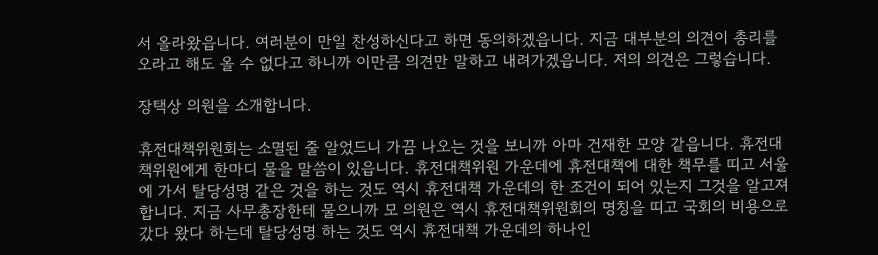서 올라왔읍니다. 여러분이 만일 찬성하신다고 하면 동의하겠읍니다. 지금 대부분의 의견이 총리를 오라고 해도 올 수 없다고 하니까 이만큼 의견만 말하고 내려가겠읍니다. 저의 의견은 그렇습니다.

장택상 의원을 소개합니다.

휴전대책위원회는 소멸된 줄 알었드니 가끔 나오는 것을 보니까 아마 건재한 모양 같읍니다. 휴전대책위원에게 한마디 물을 말씀이 있읍니다. 휴전대책위원 가운데에 휴전대책에 대한 책무를 띠고 서울에 가서 탈당성명 같은 것을 하는 것도 역시 휴전대책 가운데의 한 조건이 되어 있는지 그것을 알고져 합니다. 지금 사무총장한테 물으니까 모 의원은 역시 휴전대책위원회의 명칭을 띠고 국회의 비용으로 갔다 왔다 하는데 탈당성명 하는 것도 역시 휴전대책 가운데의 하나인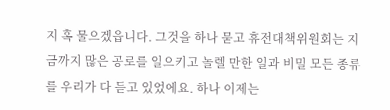지 혹 물으겠읍니다. 그것을 하나 묻고 휴전대책위원회는 지금까지 많은 공로를 일으키고 놀렐 만한 일과 비밀 모든 종류를 우리가 다 듣고 있었에요. 하나 이제는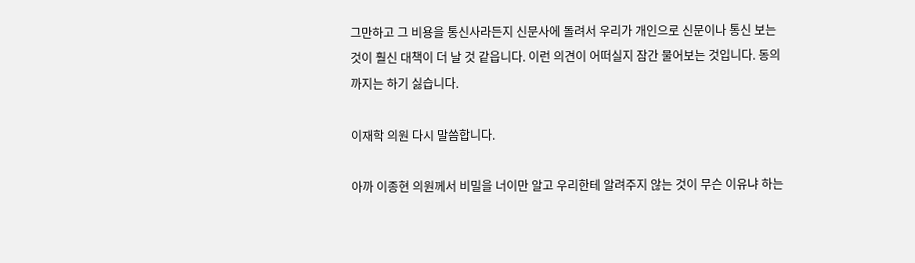그만하고 그 비용을 통신사라든지 신문사에 돌려서 우리가 개인으로 신문이나 통신 보는 것이 훨신 대책이 더 날 것 같읍니다. 이런 의견이 어떠실지 잠간 물어보는 것입니다. 동의까지는 하기 싫습니다.

이재학 의원 다시 말씀합니다.

아까 이종현 의원께서 비밀을 너이만 알고 우리한테 알려주지 않는 것이 무슨 이유냐 하는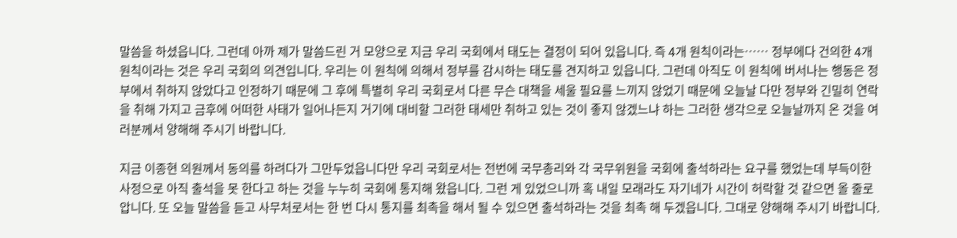말씀을 하셨읍니다. 그런데 아까 제가 말씀드린 거 모양으로 지금 우리 국회에서 태도는 결정이 되어 있읍니다. 즉 4개 원칙이라는…… 정부에다 건의한 4개 원칙이라는 것은 우리 국회의 의견입니다. 우리는 이 원칙에 의해서 정부를 감시하는 태도를 견지하고 있읍니다. 그런데 아직도 이 원칙에 버서나는 행동은 정부에서 취하지 않았다고 인정하기 때문에 그 후에 특별히 우리 국회로서 다른 무슨 대책을 세울 필요를 느끼지 않었기 때문에 오늘날 다만 정부와 긴밀히 연락을 취해 가지고 금후에 어떠한 사태가 일어나든지 거기에 대비할 그러한 태세만 취하고 있는 것이 좋지 않겠느냐 하는 그러한 생각으로 오늘날까지 온 것을 여러분께서 양해해 주시기 바랍니다.

지금 이종현 의원께서 동의를 하려다가 그만두었읍니다만 우리 국회로서는 전번에 국무총리와 각 국무위원을 국회에 출석하라는 요구를 했었는데 부득이한 사정으로 아직 출석을 못 한다고 하는 것을 누누히 국회에 통지해 왔읍니다. 그런 게 있었으니까 혹 내일 모래라도 자기네가 시간이 허락할 것 같으면 올 줄로 압니다. 또 오늘 말씀을 듣고 사무처로서는 한 번 다시 통지를 최촉을 해서 될 수 있으면 출석하라는 것을 최촉 해 두겠읍니다. 그대로 양해해 주시기 바랍니다.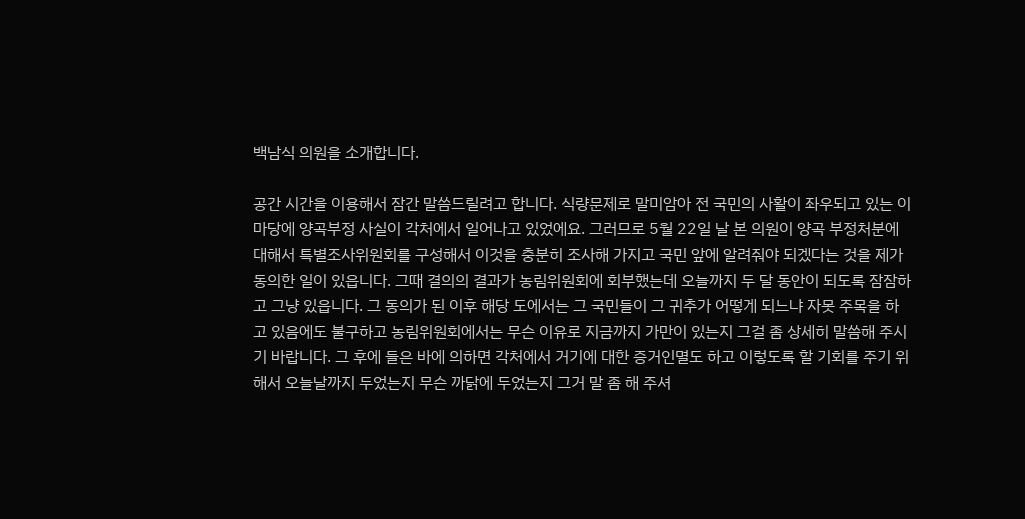백남식 의원을 소개합니다.

공간 시간을 이용해서 잠간 말씀드릴려고 합니다. 식량문제로 말미암아 전 국민의 사활이 좌우되고 있는 이 마당에 양곡부정 사실이 각처에서 일어나고 있었에요. 그러므로 5월 22일 날 본 의원이 양곡 부정처분에 대해서 특별조사위원회를 구성해서 이것을 충분히 조사해 가지고 국민 앞에 알려줘야 되겠다는 것을 제가 동의한 일이 있읍니다. 그때 결의의 결과가 농림위원회에 회부했는데 오늘까지 두 달 동안이 되도록 잠잠하고 그냥 있읍니다. 그 동의가 된 이후 해당 도에서는 그 국민들이 그 귀추가 어떻게 되느냐 자못 주목을 하고 있음에도 불구하고 농림위원회에서는 무슨 이유로 지금까지 가만이 있는지 그걸 좀 상세히 말씀해 주시기 바랍니다. 그 후에 들은 바에 의하면 각처에서 거기에 대한 증거인멸도 하고 이렇도록 할 기회를 주기 위해서 오늘날까지 두었는지 무슨 까닭에 두었는지 그거 말 좀 해 주셔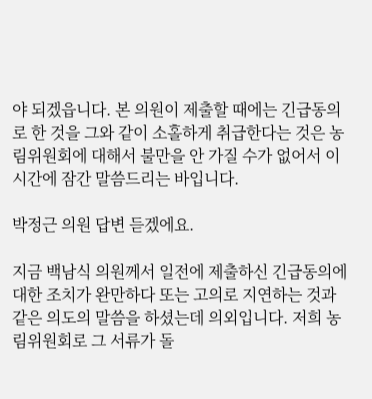야 되겠읍니다. 본 의원이 제출할 때에는 긴급동의로 한 것을 그와 같이 소홀하게 취급한다는 것은 농림위원회에 대해서 불만을 안 가질 수가 없어서 이 시간에 잠간 말씀드리는 바입니다.

박정근 의원 답변 듣겠에요.

지금 백남식 의원께서 일전에 제출하신 긴급동의에 대한 조치가 완만하다 또는 고의로 지연하는 것과 같은 의도의 말씀을 하셨는데 의외입니다. 저희 농림위원회로 그 서류가 돌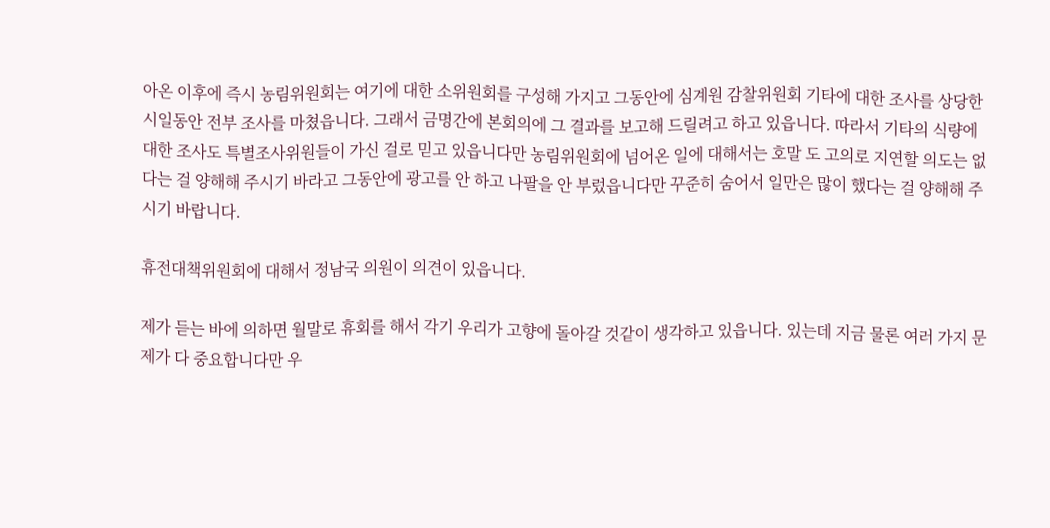아온 이후에 즉시 농림위원회는 여기에 대한 소위원회를 구성해 가지고 그동안에 심계원 감찰위원회 기타에 대한 조사를 상당한 시일동안 전부 조사를 마쳤읍니다. 그래서 금명간에 본회의에 그 결과를 보고해 드릴려고 하고 있읍니다. 따라서 기타의 식량에 대한 조사도 특별조사위원들이 가신 걸로 믿고 있읍니다만 농림위원회에 넘어온 일에 대해서는 호말 도 고의로 지연할 의도는 없다는 걸 양해해 주시기 바라고 그동안에 광고를 안 하고 나팔을 안 부렀읍니다만 꾸준히 숨어서 일만은 많이 했다는 걸 양해해 주시기 바랍니다.

휴전대책위원회에 대해서 정남국 의원이 의견이 있읍니다.

제가 듣는 바에 의하면 월말로 휴회를 해서 각기 우리가 고향에 돌아갈 것같이 생각하고 있읍니다. 있는데 지금 물론 여러 가지 문제가 다 중요합니다만 우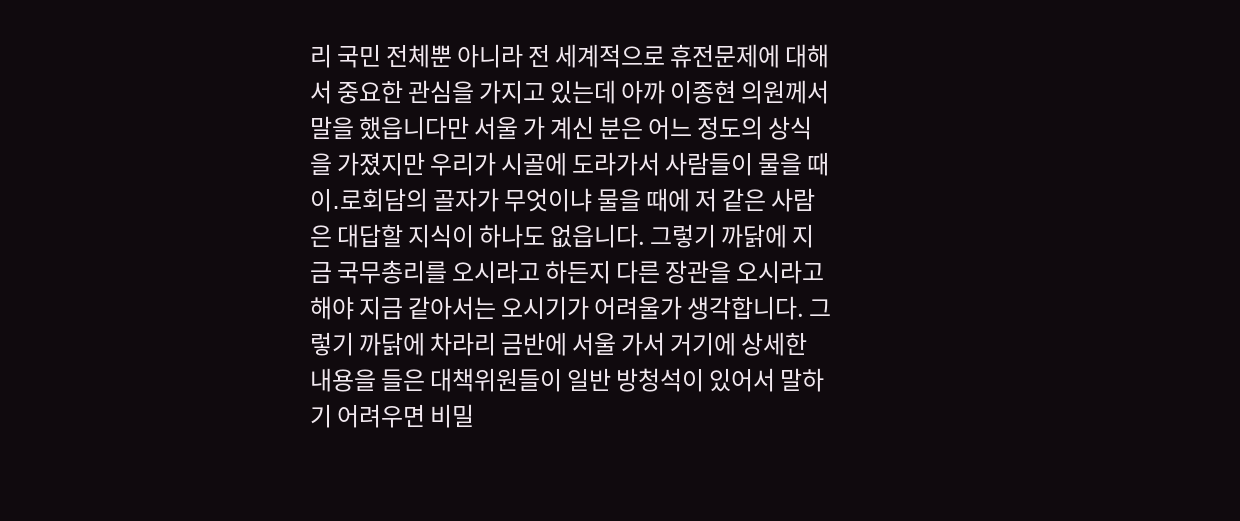리 국민 전체뿐 아니라 전 세계적으로 휴전문제에 대해서 중요한 관심을 가지고 있는데 아까 이종현 의원께서 말을 했읍니다만 서울 가 계신 분은 어느 정도의 상식을 가졌지만 우리가 시골에 도라가서 사람들이 물을 때 이․로회담의 골자가 무엇이냐 물을 때에 저 같은 사람은 대답할 지식이 하나도 없읍니다. 그렇기 까닭에 지금 국무총리를 오시라고 하든지 다른 장관을 오시라고 해야 지금 같아서는 오시기가 어려울가 생각합니다. 그렇기 까닭에 차라리 금반에 서울 가서 거기에 상세한 내용을 들은 대책위원들이 일반 방청석이 있어서 말하기 어려우면 비밀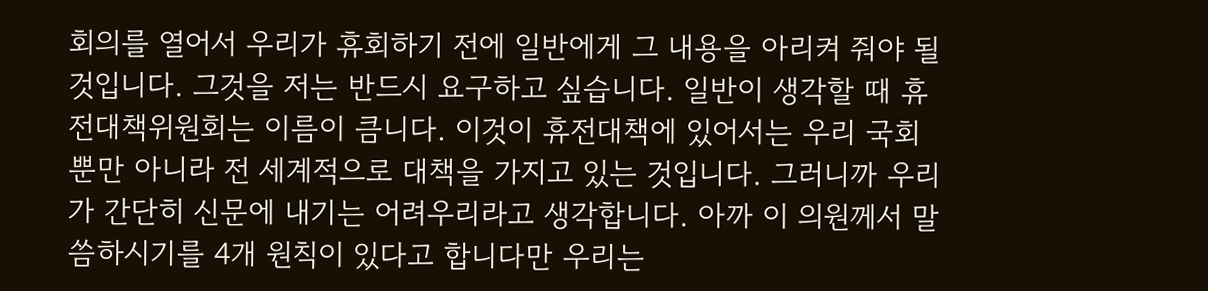회의를 열어서 우리가 휴회하기 전에 일반에게 그 내용을 아리켜 줘야 될 것입니다. 그것을 저는 반드시 요구하고 싶습니다. 일반이 생각할 때 휴전대책위원회는 이름이 큼니다. 이것이 휴전대책에 있어서는 우리 국회뿐만 아니라 전 세계적으로 대책을 가지고 있는 것입니다. 그러니까 우리가 간단히 신문에 내기는 어려우리라고 생각합니다. 아까 이 의원께서 말씀하시기를 4개 원칙이 있다고 합니다만 우리는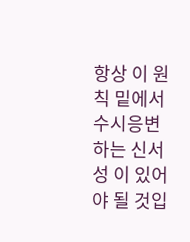항상 이 원칙 밑에서 수시응변 하는 신서성 이 있어야 될 것입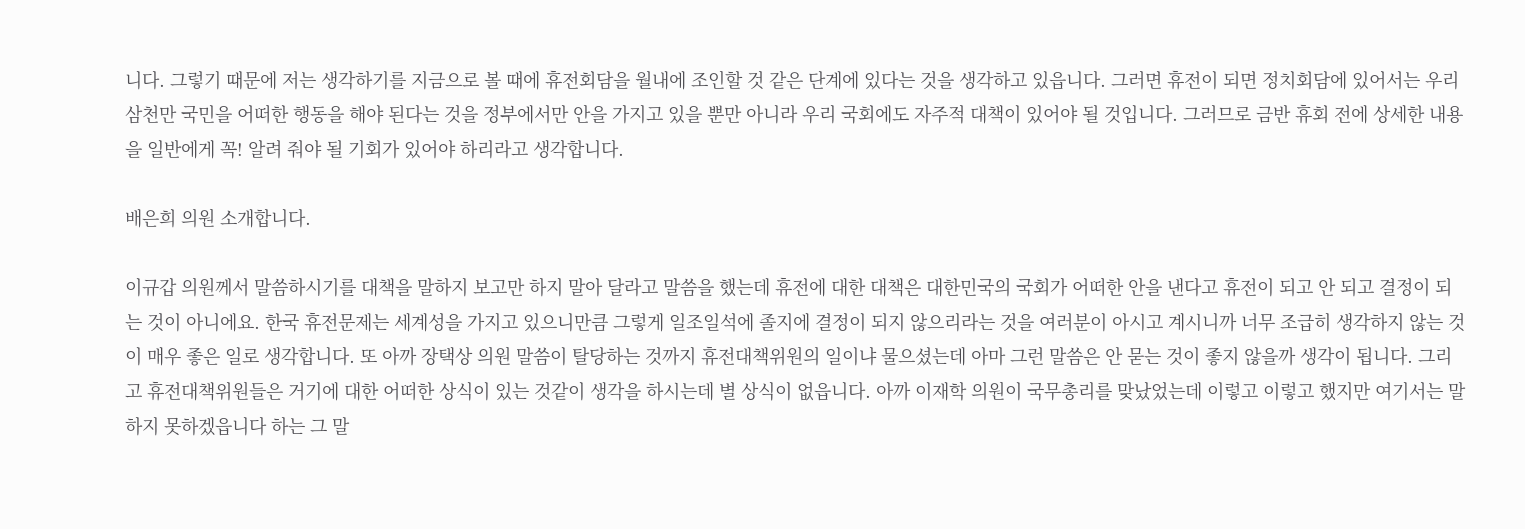니다. 그렇기 때문에 저는 생각하기를 지금으로 볼 때에 휴전회담을 월내에 조인할 것 같은 단계에 있다는 것을 생각하고 있읍니다. 그러면 휴전이 되면 정치회담에 있어서는 우리 삼천만 국민을 어떠한 행동을 해야 된다는 것을 정부에서만 안을 가지고 있을 뿐만 아니라 우리 국회에도 자주적 대책이 있어야 될 것입니다. 그러므로 금반 휴회 전에 상세한 내용을 일반에게 꼭! 알려 줘야 될 기회가 있어야 하리라고 생각합니다.

배은희 의원 소개합니다.

이규갑 의원께서 말씀하시기를 대책을 말하지 보고만 하지 말아 달라고 말씀을 했는데 휴전에 대한 대책은 대한민국의 국회가 어떠한 안을 낸다고 휴전이 되고 안 되고 결정이 되는 것이 아니에요. 한국 휴전문제는 세계성을 가지고 있으니만큼 그렇게 일조일석에 졸지에 결정이 되지 않으리라는 것을 여러분이 아시고 계시니까 너무 조급히 생각하지 않는 것이 매우 좋은 일로 생각합니다. 또 아까 장택상 의원 말씀이 탈당하는 것까지 휴전대책위원의 일이냐 물으셨는데 아마 그런 말씀은 안 묻는 것이 좋지 않을까 생각이 됩니다. 그리고 휴전대책위원들은 거기에 대한 어떠한 상식이 있는 것같이 생각을 하시는데 별 상식이 없읍니다. 아까 이재학 의원이 국무총리를 맞났었는데 이렇고 이렇고 했지만 여기서는 말하지 못하겠읍니다 하는 그 말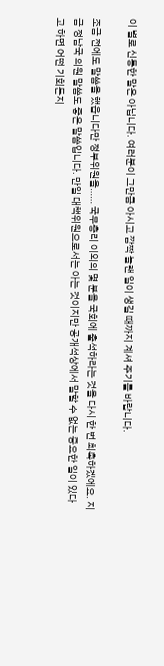이 별로 신통한 말은 아닙니다. 여러분이 그만큼 아시고 깜짝 놀랜 일이 생길 때까지 계셔 주기를 바랍니다.

조금 전에도 말씀을 했읍니다만 정부위원을…… 국무총리 이외의 몇 분을 국회에 출석하라는 것을 다시 한 번 최촉하겠에요. 지금 정남국 의원 말씀도 좋은 말씀입니다. 만일 대책위원으로서는 아는 것이지만 공개석상에서 말할 수 없는 중요한 일이 있다고 하면 어떤 기회든지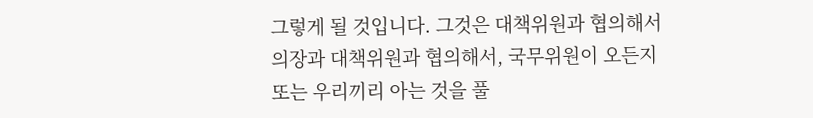그렇게 될 것입니다. 그것은 대책위원과 협의해서 의장과 대책위원과 협의해서, 국무위원이 오든지 또는 우리끼리 아는 것을 풀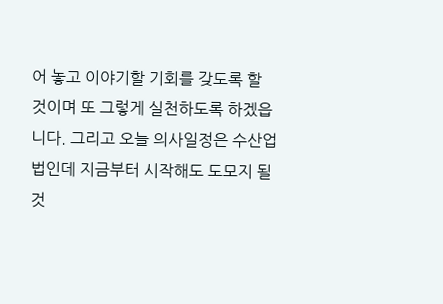어 놓고 이야기할 기회를 갖도록 할 것이며 또 그렇게 실천하도록 하겠읍니다. 그리고 오늘 의사일정은 수산업법인데 지금부터 시작해도 도모지 될 것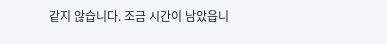같지 않습니다. 조금 시간이 남았읍니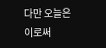다만 오늘은 이로써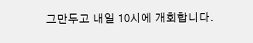그만두고 내일 10시에 개회합니다.